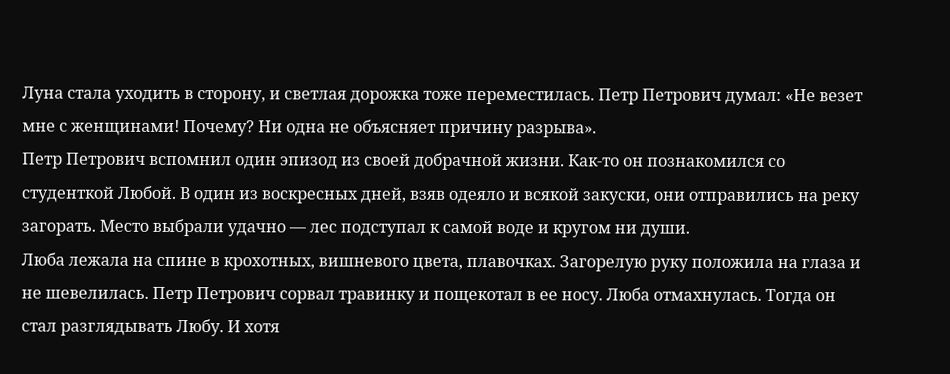Луна стала уходить в сторону, и светлая дорожка тоже переместилась. Петр Петрович думал: «Не везет мне с женщинами! Почему? Ни одна не объясняет причину разрыва».
Петр Петрович вспомнил один эпизод из своей добрачной жизни. Как-то он познакомился со студенткой Любой. В один из воскресных дней, взяв одеяло и всякой закуски, они отправились на реку загорать. Место выбрали удачно — лес подступал к самой воде и кругом ни души.
Люба лежала на спине в крохотных, вишневого цвета, плавочках. Загорелую руку положила на глаза и не шевелилась. Петр Петрович сорвал травинку и пощекотал в ее носу. Люба отмахнулась. Тогда он стал разглядывать Любу. И хотя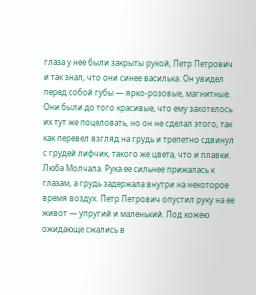глаза у нее были закрыты рукой, Петр Петрович и так знал, что они синее василька. Он увидел перед собой губы — ярко-розовые, магнитные. Они были до того красивые, что ему захотелось их тут же поцеловать, но он не сделал этого, так как перевел взгляд на грудь и трепетно сдвинул с грудей лифчик, такого же цвета, что и плавки. Люба Молчала. Рука ее сильнее прижалась к глазам, а грудь задержала внутри на некоторое время воздух. Петр Петрович опустил руку на ее живот — упругий и маленький. Под кожею ожидающе сжались в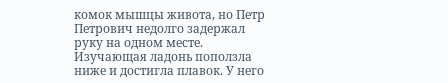комок мышцы живота, но Петр Петрович недолго задержал руку на одном месте. Изучающая ладонь поползла ниже и достигла плавок. У него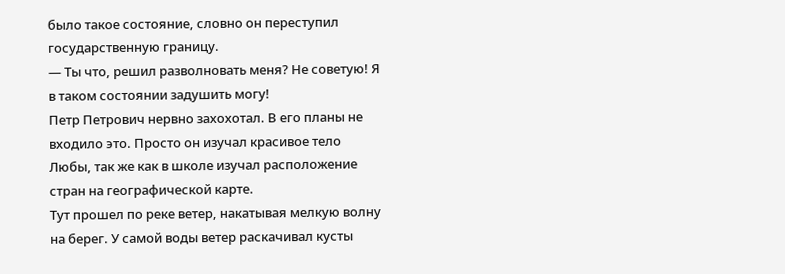было такое состояние, словно он переступил государственную границу.
— Ты что, решил разволновать меня? Не советую! Я в таком состоянии задушить могу!
Петр Петрович нервно захохотал. В его планы не входило это. Просто он изучал красивое тело Любы, так же как в школе изучал расположение стран на географической карте.
Тут прошел по реке ветер, накатывая мелкую волну на берег. У самой воды ветер раскачивал кусты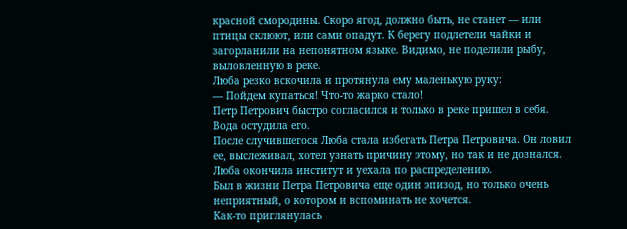красной смородины. Скоро ягод, должно быть, не станет — или птицы склюют, или сами опадут. К берегу подлетели чайки и загорланили на непонятном языке. Видимо, не поделили рыбу, выловленную в реке.
Люба резко вскочила и протянула ему маленькую руку:
— Пойдем купаться! Что-то жарко стало!
Петр Петрович быстро согласился и только в реке пришел в себя. Вода остудила его.
После случившегося Люба стала избегать Петра Петровича. Он ловил ее, выслеживал, хотел узнать причину этому, но так и не дознался. Люба окончила институт и уехала по распределению.
Был в жизни Петра Петровича еще один эпизод, но только очень неприятный, о котором и вспоминать не хочется.
Как-то приглянулась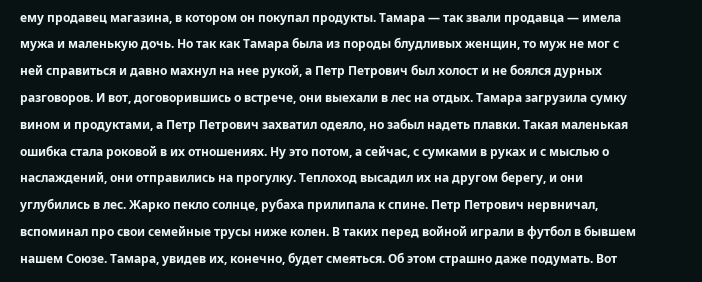ему продавец магазина, в котором он покупал продукты. Тамара — так звали продавца — имела мужа и маленькую дочь. Но так как Тамара была из породы блудливых женщин, то муж не мог с ней справиться и давно махнул на нее рукой, а Петр Петрович был холост и не боялся дурных разговоров. И вот, договорившись о встрече, они выехали в лес на отдых. Тамара загрузила сумку вином и продуктами, а Петр Петрович захватил одеяло, но забыл надеть плавки. Такая маленькая ошибка стала роковой в их отношениях. Ну это потом, а сейчас, с сумками в руках и с мыслью о наслаждений, они отправились на прогулку. Теплоход высадил их на другом берегу, и они углубились в лес. Жарко пекло солнце, рубаха прилипала к спине. Петр Петрович нервничал, вспоминал про свои семейные трусы ниже колен. В таких перед войной играли в футбол в бывшем нашем Союзе. Тамара, увидев их, конечно, будет смеяться. Об этом страшно даже подумать. Вот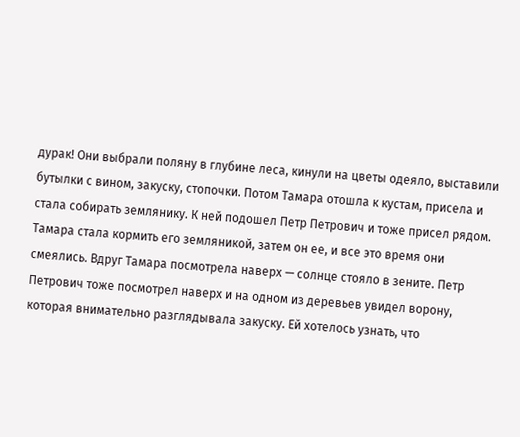дурак! Они выбрали поляну в глубине леса, кинули на цветы одеяло, выставили бутылки с вином, закуску, стопочки. Потом Тамара отошла к кустам, присела и стала собирать землянику. К ней подошел Петр Петрович и тоже присел рядом. Тамара стала кормить его земляникой, затем он ее, и все это время они смеялись. Вдруг Тамара посмотрела наверх — солнце стояло в зените. Петр Петрович тоже посмотрел наверх и на одном из деревьев увидел ворону, которая внимательно разглядывала закуску. Ей хотелось узнать, что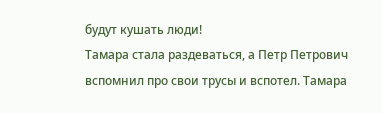будут кушать люди!
Тамара стала раздеваться, а Петр Петрович вспомнил про свои трусы и вспотел. Тамара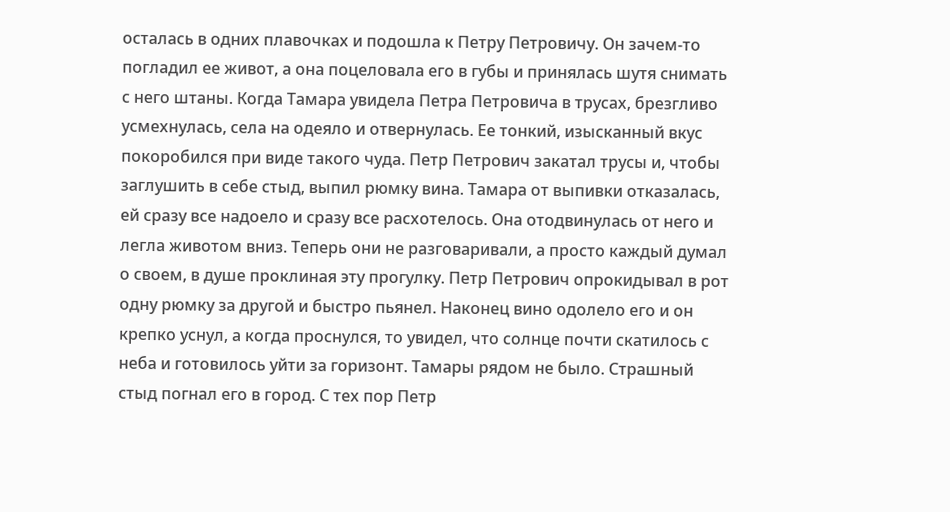осталась в одних плавочках и подошла к Петру Петровичу. Он зачем-то погладил ее живот, а она поцеловала его в губы и принялась шутя снимать с него штаны. Когда Тамара увидела Петра Петровича в трусах, брезгливо усмехнулась, села на одеяло и отвернулась. Ее тонкий, изысканный вкус покоробился при виде такого чуда. Петр Петрович закатал трусы и, чтобы заглушить в себе стыд, выпил рюмку вина. Тамара от выпивки отказалась, ей сразу все надоело и сразу все расхотелось. Она отодвинулась от него и легла животом вниз. Теперь они не разговаривали, а просто каждый думал о своем, в душе проклиная эту прогулку. Петр Петрович опрокидывал в рот одну рюмку за другой и быстро пьянел. Наконец вино одолело его и он крепко уснул, а когда проснулся, то увидел, что солнце почти скатилось с неба и готовилось уйти за горизонт. Тамары рядом не было. Страшный стыд погнал его в город. С тех пор Петр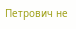Петрович не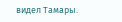видел Тамары.